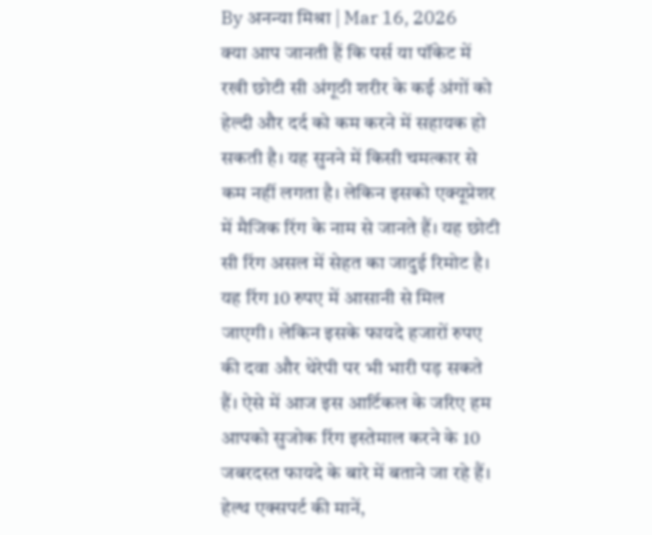By अनन्या मिश्रा | Mar 16, 2026
क्या आप जानती हैं कि पर्स या पॉकेट में रखी छोटी सी अंगूठी शरीर के कई अंगों को हेल्दी और दर्द को कम करने में सहायक हो सकती है। यह सुनने में किसी चमत्कार से कम नहीं लगता है। लेकिन इसको एक्यूप्रेशर में मैजिक रिंग के नाम से जानते हैं। यह छोटी सी रिंग असल में सेहत का जादुई रिमोट है। यह रिंग 10 रुपए में आसानी से मिल जाएगी। लेकिन इसके फायदे हजारों रुपए की दवा और थेरेपी पर भी भारी पड़ सकते हैं। ऐसे में आज इस आर्टिकल के जरिए हम आपको सुजोक रिंग इस्तेमाल करने के 10 जबरदस्त फायदे के बारे में बताने जा रहे हैं।
हेल्थ एक्सपर्ट की मानें,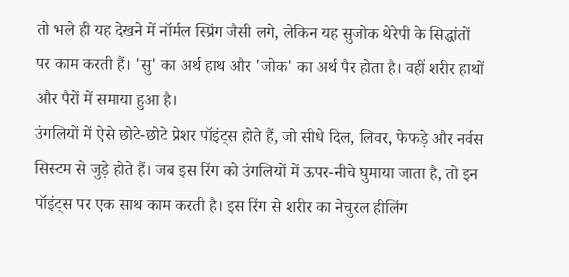तो भले ही यह देखने में नॉर्मल स्प्रिंग जैसी लगे, लेकिन यह सुजोक थेरेपी के सिद्धांतों पर काम करती हैं। 'सु' का अर्थ हाथ और 'जोक' का अर्थ पैर होता है। वहीं शरीर हाथों और पैरों में समाया हुआ है।
उंगलियों में ऐसे छोटे-छोटे प्रेशर पॉइंट्स होते हैं, जो सीधे दिल, लिवर, फेफड़े और नर्वस सिस्टम से जुड़े होते हैं। जब इस रिंग को उंगलियों में ऊपर-नीचे घुमाया जाता है, तो इन पॉइंट्स पर एक साथ काम करती है। इस रिंग से शरीर का नेचुरल हीलिंग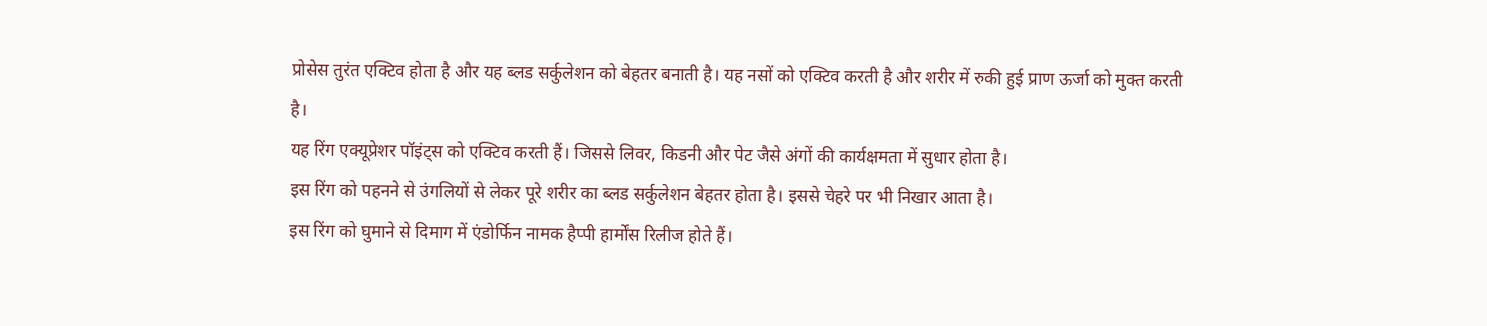प्रोसेस तुरंत एक्टिव होता है और यह ब्लड सर्कुलेशन को बेहतर बनाती है। यह नसों को एक्टिव करती है और शरीर में रुकी हुई प्राण ऊर्जा को मुक्त करती है।
यह रिंग एक्यूप्रेशर पॉइंट्स को एक्टिव करती हैं। जिससे लिवर, किडनी और पेट जैसे अंगों की कार्यक्षमता में सुधार होता है।
इस रिंग को पहनने से उंगलियों से लेकर पूरे शरीर का ब्लड सर्कुलेशन बेहतर होता है। इससे चेहरे पर भी निखार आता है।
इस रिंग को घुमाने से दिमाग में एंडोर्फिन नामक हैप्पी हार्मोंस रिलीज होते हैं।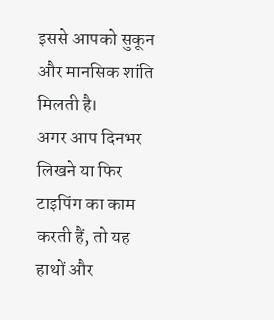इससे आपको सुकून और मानसिक शांति मिलती है।
अगर आप दिनभर लिखने या फिर टाइपिंग का काम करती हैं, तो यह हाथों और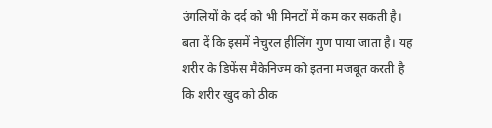उंगलियों के दर्द को भी मिनटों में कम कर सकती है।
बता दें कि इसमें नेचुरल हीलिंग गुण पाया जाता है। यह शरीर के डिफेंस मैकेनिज्म को इतना मजबूत करती है कि शरीर खुद को ठीक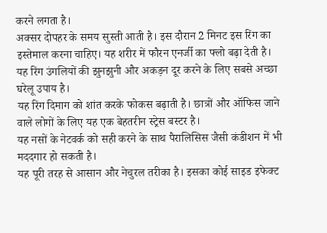करने लगता है।
अक्सर दोपहर के समय सुस्ती आती है। इस दौरान 2 मिनट इस रिंग का इस्तेमाल करना चाहिए। यह शरीर में फौरन एनर्जी का फ्लो बढ़ा देती है।
यह रिंग उंगलियों की झुनझुनी और अकड़न दूर करने के लिए सबसे अच्छा घरेलू उपाय है।
यह रिंग दिमाग को शांत करके फोकस बढ़ाती है। छात्रों और ऑफिस जाने वाले लोगों के लिए यह एक बेहतरीन स्ट्रेस बस्टर है।
यह नसों के नेटवर्क को सही करने के साथ पैरालिसिस जैसी कंडीशन में भी मददगार हो सकती है।
यह पूरी तरह से आसान और नेचुरल तरीका है। इसका कोई साइड इफेक्ट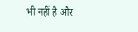भी नहीं है और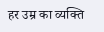हर उम्र का व्यक्ति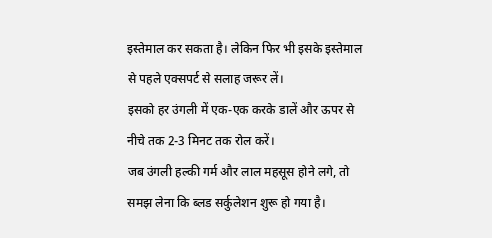इस्तेमाल कर सकता है। लेकिन फिर भी इसके इस्तेमाल से पहले एक्सपर्ट से सलाह जरूर लें।
इसको हर उंगली में एक-एक करके डालें और ऊपर से नीचे तक 2-3 मिनट तक रोल करें।
जब उंगली हल्की गर्म और लाल महसूस होने लगे, तो समझ लेना कि ब्लड सर्कुलेशन शुरू हो गया है।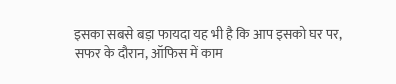इसका सबसे बड़ा फायदा यह भी है कि आप इसको घर पर, सफर के दौरान, ऑफिस में काम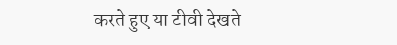करते हुए या टीवी देखते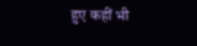हुए कहीं भी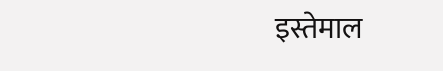इस्तेमाल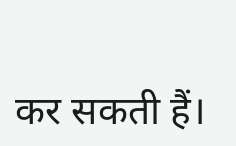कर सकती हैं।